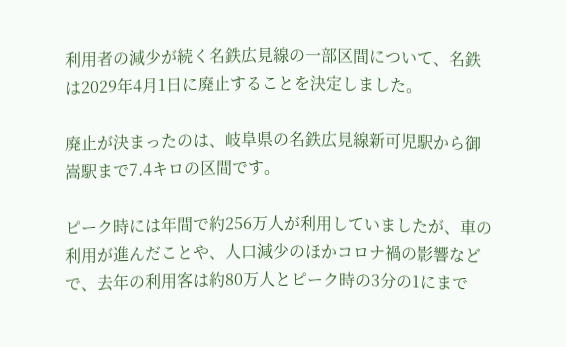利用者の減少が続く名鉄広見線の一部区間について、名鉄は2029年4月1日に廃止することを決定しました。

廃止が決まったのは、岐阜県の名鉄広見線新可児駅から御嵩駅まで7.4キロの区間です。

ピーク時には年間で約256万人が利用していましたが、車の利用が進んだことや、人口減少のほかコロナ禍の影響などで、去年の利用客は約80万人とピーク時の3分の1にまで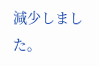減少しました。